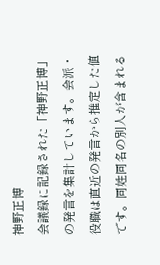神野正博
会議録に記録された「神野正博」の発言を集計しています。会派・役職は直近の発言から推定した値です。同姓同名の別人が含まれる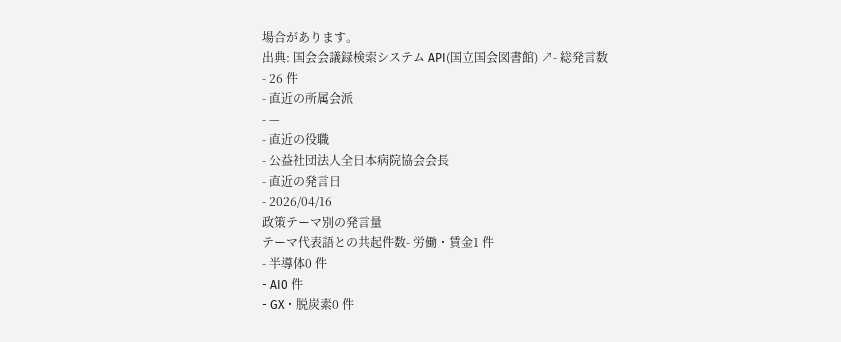場合があります。
出典: 国会会議録検索システム API(国立国会図書館) ↗- 総発言数
- 26 件
- 直近の所属会派
- —
- 直近の役職
- 公益社団法人全日本病院協会会長
- 直近の発言日
- 2026/04/16
政策テーマ別の発言量
テーマ代表語との共起件数- 労働・賃金1 件
- 半導体0 件
- AI0 件
- GX・脱炭素0 件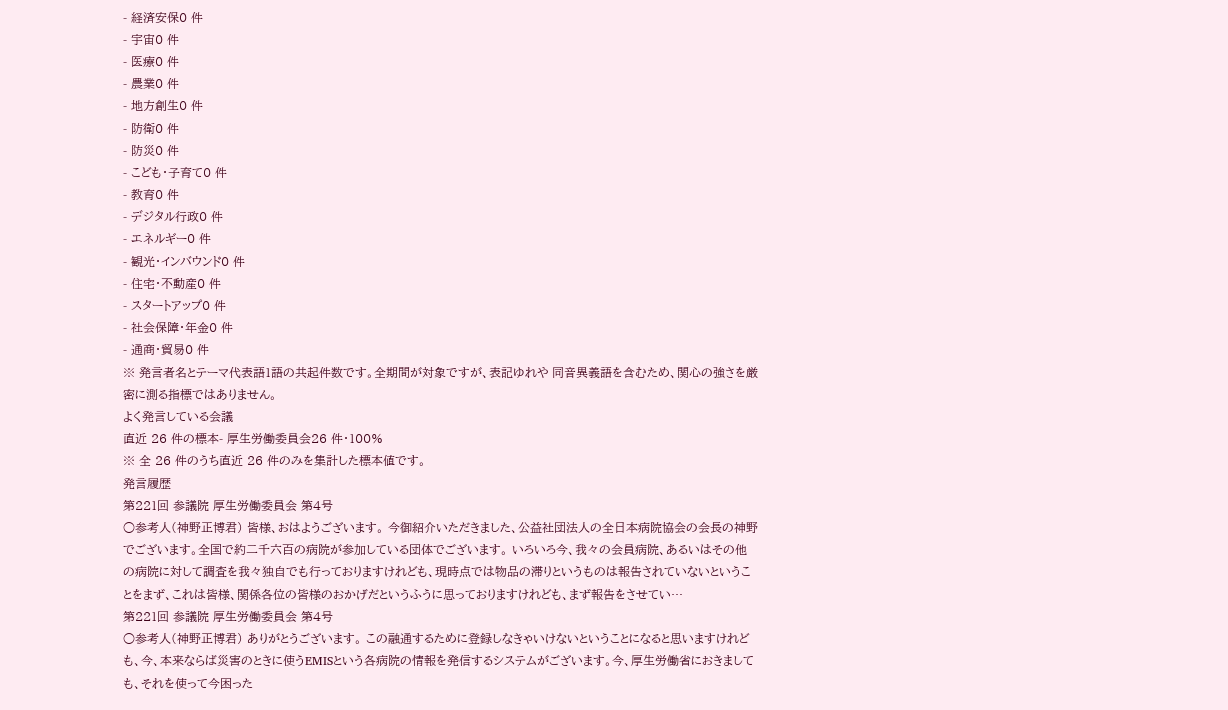- 経済安保0 件
- 宇宙0 件
- 医療0 件
- 農業0 件
- 地方創生0 件
- 防衛0 件
- 防災0 件
- こども・子育て0 件
- 教育0 件
- デジタル行政0 件
- エネルギー0 件
- 観光・インバウンド0 件
- 住宅・不動産0 件
- スタートアップ0 件
- 社会保障・年金0 件
- 通商・貿易0 件
※ 発言者名とテーマ代表語1語の共起件数です。全期間が対象ですが、表記ゆれや 同音異義語を含むため、関心の強さを厳密に測る指標ではありません。
よく発言している会議
直近 26 件の標本- 厚生労働委員会26 件・100%
※ 全 26 件のうち直近 26 件のみを集計した標本値です。
発言履歴
第221回 参議院 厚生労働委員会 第4号
○参考人(神野正博君) 皆様、おはようございます。 今御紹介いただきました、公益社団法人の全日本病院協会の会長の神野でございます。全国で約二千六百の病院が参加している団体でございます。 いろいろ今、我々の会員病院、あるいはその他の病院に対して調査を我々独自でも行っておりますけれども、現時点では物品の滞りというものは報告されていないということをまず、これは皆様、関係各位の皆様のおかげだというふうに思っておりますけれども、まず報告をさせてい…
第221回 参議院 厚生労働委員会 第4号
○参考人(神野正博君) ありがとうございます。 この融通するために登録しなきゃいけないということになると思いますけれども、今、本来ならば災害のときに使うEMISという各病院の情報を発信するシステムがございます。今、厚生労働省におきましても、それを使って今困った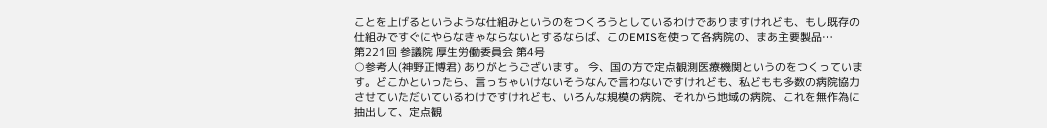ことを上げるというような仕組みというのをつくろうとしているわけでありますけれども、もし既存の仕組みですぐにやらなきゃならないとするならば、このEMISを使って各病院の、まあ主要製品…
第221回 参議院 厚生労働委員会 第4号
○参考人(神野正博君) ありがとうございます。 今、国の方で定点観測医療機関というのをつくっています。どこかといったら、言っちゃいけないそうなんで言わないですけれども、私どもも多数の病院協力させていただいているわけですけれども、いろんな規模の病院、それから地域の病院、これを無作為に抽出して、定点観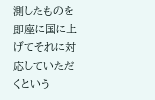測したものを即座に国に上げてそれに対応していただくという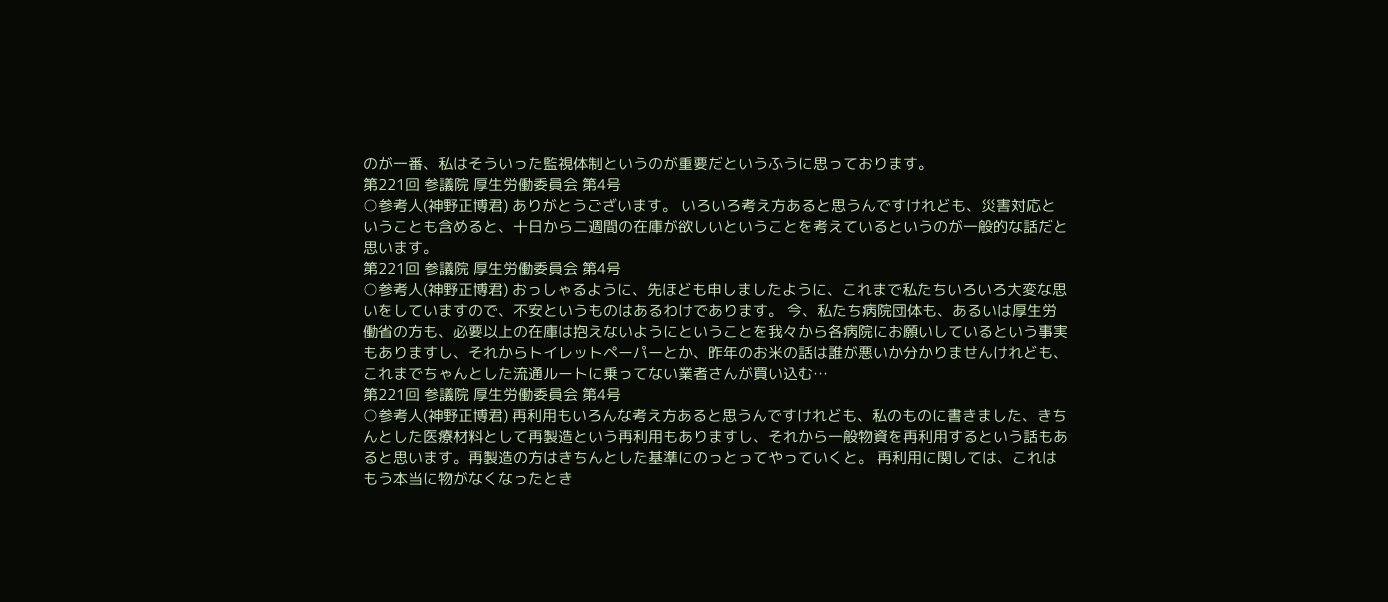のが一番、私はそういった監視体制というのが重要だというふうに思っております。
第221回 参議院 厚生労働委員会 第4号
○参考人(神野正博君) ありがとうございます。 いろいろ考え方あると思うんですけれども、災害対応ということも含めると、十日から二週間の在庫が欲しいということを考えているというのが一般的な話だと思います。
第221回 参議院 厚生労働委員会 第4号
○参考人(神野正博君) おっしゃるように、先ほども申しましたように、これまで私たちいろいろ大変な思いをしていますので、不安というものはあるわけであります。 今、私たち病院団体も、あるいは厚生労働省の方も、必要以上の在庫は抱えないようにということを我々から各病院にお願いしているという事実もありますし、それからトイレットペーパーとか、昨年のお米の話は誰が悪いか分かりませんけれども、これまでちゃんとした流通ルートに乗ってない業者さんが買い込む…
第221回 参議院 厚生労働委員会 第4号
○参考人(神野正博君) 再利用もいろんな考え方あると思うんですけれども、私のものに書きました、きちんとした医療材料として再製造という再利用もありますし、それから一般物資を再利用するという話もあると思います。再製造の方はきちんとした基準にのっとってやっていくと。 再利用に関しては、これはもう本当に物がなくなったとき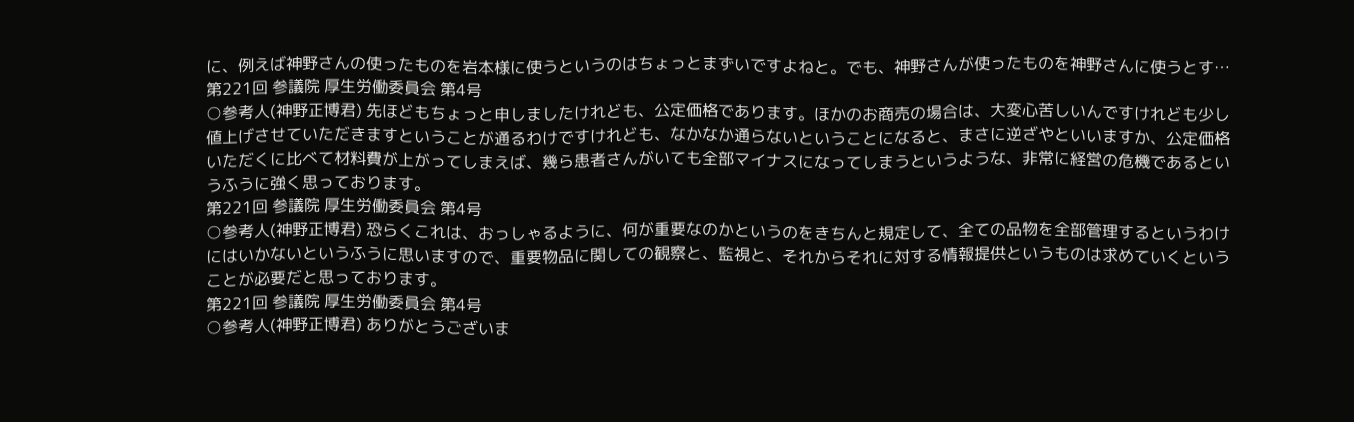に、例えば神野さんの使ったものを岩本様に使うというのはちょっとまずいですよねと。でも、神野さんが使ったものを神野さんに使うとす…
第221回 参議院 厚生労働委員会 第4号
○参考人(神野正博君) 先ほどもちょっと申しましたけれども、公定価格であります。ほかのお商売の場合は、大変心苦しいんですけれども少し値上げさせていただきますということが通るわけですけれども、なかなか通らないということになると、まさに逆ざやといいますか、公定価格いただくに比べて材料費が上がってしまえば、幾ら患者さんがいても全部マイナスになってしまうというような、非常に経営の危機であるというふうに強く思っております。
第221回 参議院 厚生労働委員会 第4号
○参考人(神野正博君) 恐らくこれは、おっしゃるように、何が重要なのかというのをきちんと規定して、全ての品物を全部管理するというわけにはいかないというふうに思いますので、重要物品に関しての観察と、監視と、それからそれに対する情報提供というものは求めていくということが必要だと思っております。
第221回 参議院 厚生労働委員会 第4号
○参考人(神野正博君) ありがとうございま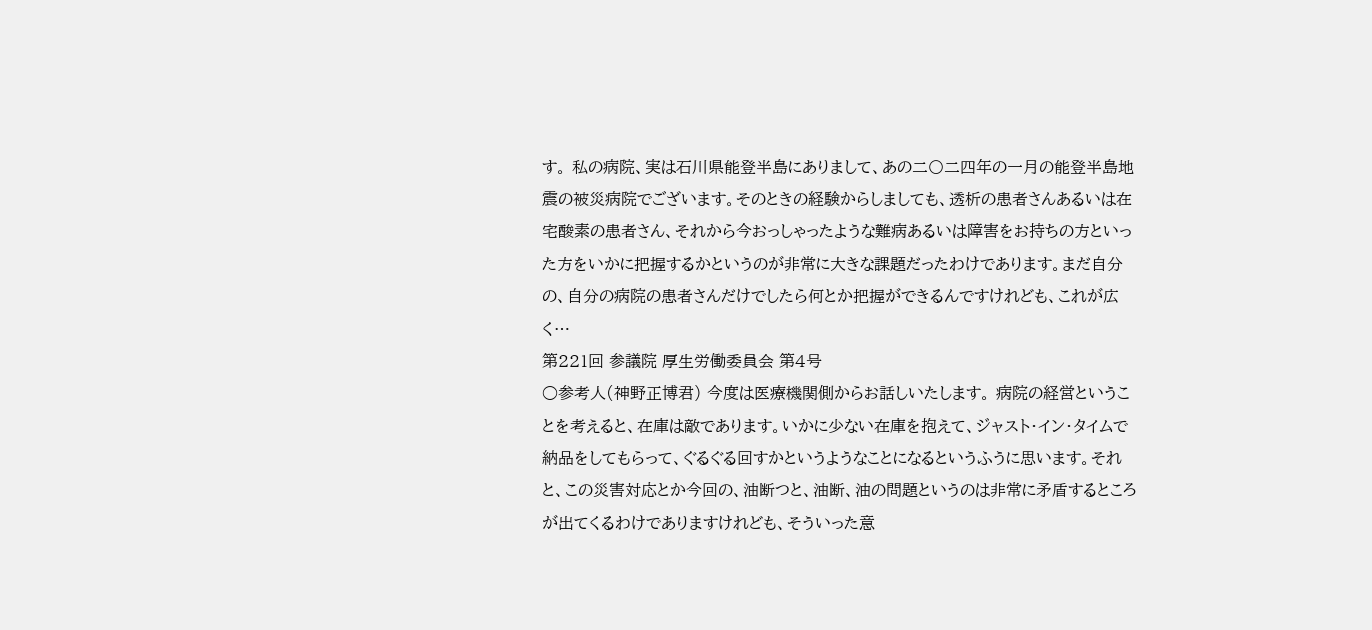す。 私の病院、実は石川県能登半島にありまして、あの二〇二四年の一月の能登半島地震の被災病院でございます。そのときの経験からしましても、透析の患者さんあるいは在宅酸素の患者さん、それから今おっしゃったような難病あるいは障害をお持ちの方といった方をいかに把握するかというのが非常に大きな課題だったわけであります。まだ自分の、自分の病院の患者さんだけでしたら何とか把握ができるんですけれども、これが広く…
第221回 参議院 厚生労働委員会 第4号
○参考人(神野正博君) 今度は医療機関側からお話しいたします。 病院の経営ということを考えると、在庫は敵であります。いかに少ない在庫を抱えて、ジャスト・イン・タイムで納品をしてもらって、ぐるぐる回すかというようなことになるというふうに思います。それと、この災害対応とか今回の、油断つと、油断、油の問題というのは非常に矛盾するところが出てくるわけでありますけれども、そういった意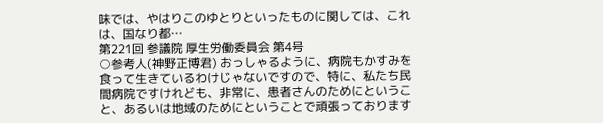味では、やはりこのゆとりといったものに関しては、これは、国なり都…
第221回 参議院 厚生労働委員会 第4号
○参考人(神野正博君) おっしゃるように、病院もかすみを食って生きているわけじゃないですので、特に、私たち民間病院ですけれども、非常に、患者さんのためにということ、あるいは地域のためにということで頑張っております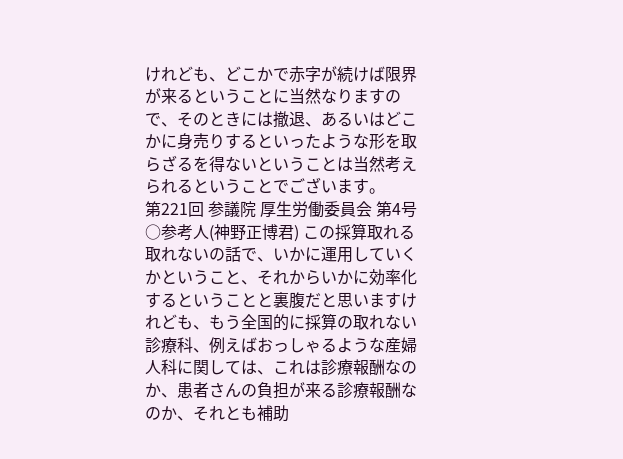けれども、どこかで赤字が続けば限界が来るということに当然なりますので、そのときには撤退、あるいはどこかに身売りするといったような形を取らざるを得ないということは当然考えられるということでございます。
第221回 参議院 厚生労働委員会 第4号
○参考人(神野正博君) この採算取れる取れないの話で、いかに運用していくかということ、それからいかに効率化するということと裏腹だと思いますけれども、もう全国的に採算の取れない診療科、例えばおっしゃるような産婦人科に関しては、これは診療報酬なのか、患者さんの負担が来る診療報酬なのか、それとも補助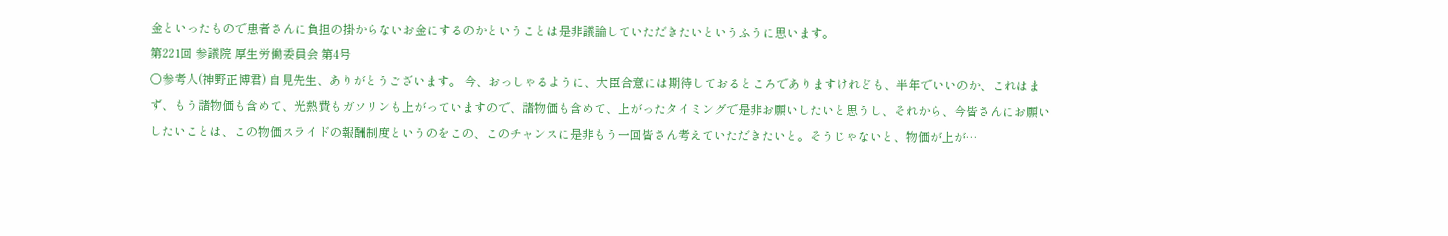金といったもので患者さんに負担の掛からないお金にするのかということは是非議論していただきたいというふうに思います。
第221回 参議院 厚生労働委員会 第4号
○参考人(神野正博君) 自見先生、ありがとうございます。 今、おっしゃるように、大臣合意には期待しておるところでありますけれども、半年でいいのか、これはまず、もう諸物価も含めて、光熱費もガソリンも上がっていますので、諸物価も含めて、上がったタイミングで是非お願いしたいと思うし、それから、今皆さんにお願いしたいことは、この物価スライドの報酬制度というのをこの、このチャンスに是非もう一回皆さん考えていただきたいと。そうじゃないと、物価が上が…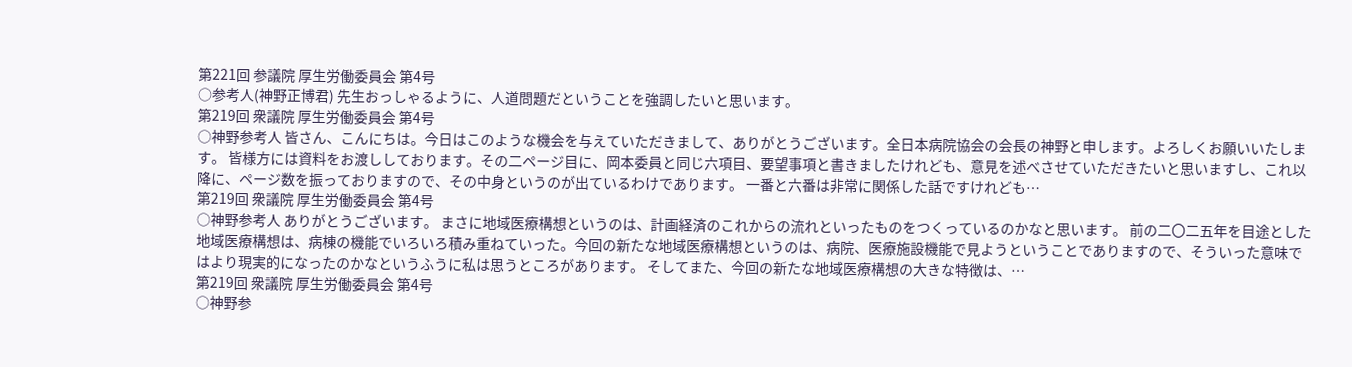第221回 参議院 厚生労働委員会 第4号
○参考人(神野正博君) 先生おっしゃるように、人道問題だということを強調したいと思います。
第219回 衆議院 厚生労働委員会 第4号
○神野参考人 皆さん、こんにちは。今日はこのような機会を与えていただきまして、ありがとうございます。全日本病院協会の会長の神野と申します。よろしくお願いいたします。 皆様方には資料をお渡ししております。その二ページ目に、岡本委員と同じ六項目、要望事項と書きましたけれども、意見を述べさせていただきたいと思いますし、これ以降に、ページ数を振っておりますので、その中身というのが出ているわけであります。 一番と六番は非常に関係した話ですけれども…
第219回 衆議院 厚生労働委員会 第4号
○神野参考人 ありがとうございます。 まさに地域医療構想というのは、計画経済のこれからの流れといったものをつくっているのかなと思います。 前の二〇二五年を目途とした地域医療構想は、病棟の機能でいろいろ積み重ねていった。今回の新たな地域医療構想というのは、病院、医療施設機能で見ようということでありますので、そういった意味ではより現実的になったのかなというふうに私は思うところがあります。 そしてまた、今回の新たな地域医療構想の大きな特徴は、…
第219回 衆議院 厚生労働委員会 第4号
○神野参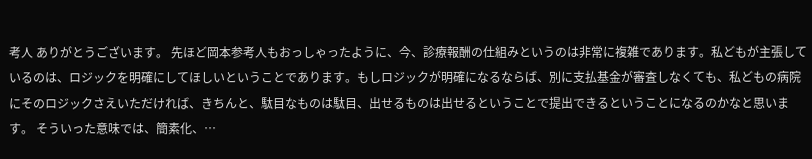考人 ありがとうございます。 先ほど岡本参考人もおっしゃったように、今、診療報酬の仕組みというのは非常に複雑であります。私どもが主張しているのは、ロジックを明確にしてほしいということであります。もしロジックが明確になるならば、別に支払基金が審査しなくても、私どもの病院にそのロジックさえいただければ、きちんと、駄目なものは駄目、出せるものは出せるということで提出できるということになるのかなと思います。 そういった意味では、簡素化、…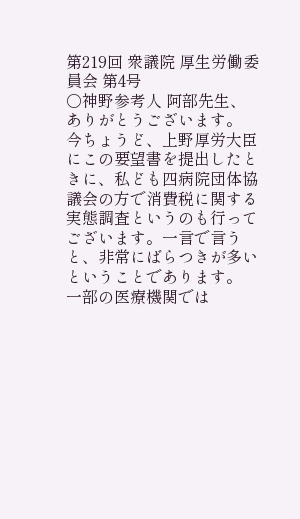第219回 衆議院 厚生労働委員会 第4号
○神野参考人 阿部先生、ありがとうございます。 今ちょうど、上野厚労大臣にこの要望書を提出したときに、私ども四病院団体協議会の方で消費税に関する実態調査というのも行ってございます。一言で言うと、非常にばらつきが多いということであります。 一部の医療機関では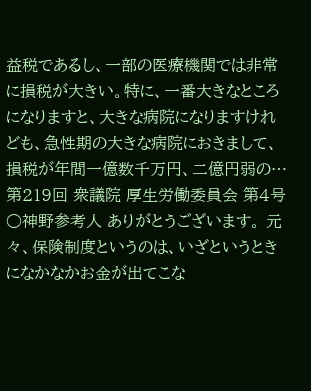益税であるし、一部の医療機関では非常に損税が大きい。特に、一番大きなところになりますと、大きな病院になりますけれども、急性期の大きな病院におきまして、損税が年間一億数千万円、二億円弱の…
第219回 衆議院 厚生労働委員会 第4号
○神野参考人 ありがとうございます。 元々、保険制度というのは、いざというときになかなかお金が出てこな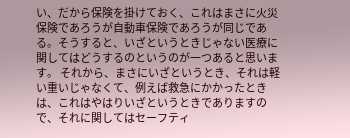い、だから保険を掛けておく、これはまさに火災保険であろうが自動車保険であろうが同じである。そうすると、いざというときじゃない医療に関してはどうするのというのが一つあると思います。 それから、まさにいざというとき、それは軽い重いじゃなくて、例えば救急にかかったときは、これはやはりいざというときでありますので、それに関してはセーフティ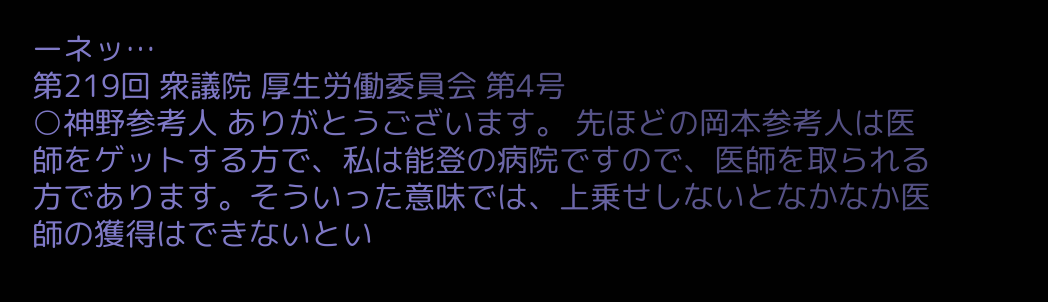ーネッ…
第219回 衆議院 厚生労働委員会 第4号
○神野参考人 ありがとうございます。 先ほどの岡本参考人は医師をゲットする方で、私は能登の病院ですので、医師を取られる方であります。そういった意味では、上乗せしないとなかなか医師の獲得はできないとい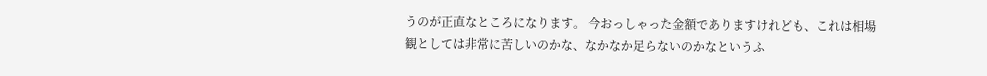うのが正直なところになります。 今おっしゃった金額でありますけれども、これは相場観としては非常に苦しいのかな、なかなか足らないのかなというふ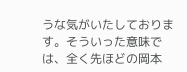うな気がいたしております。そういった意味では、全く先ほどの岡本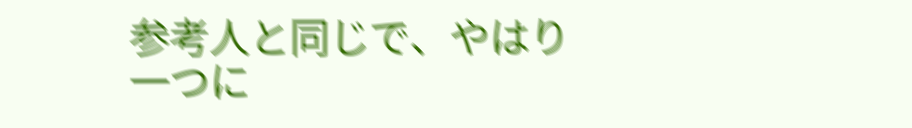参考人と同じで、やはり一つに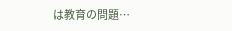は教育の問題…